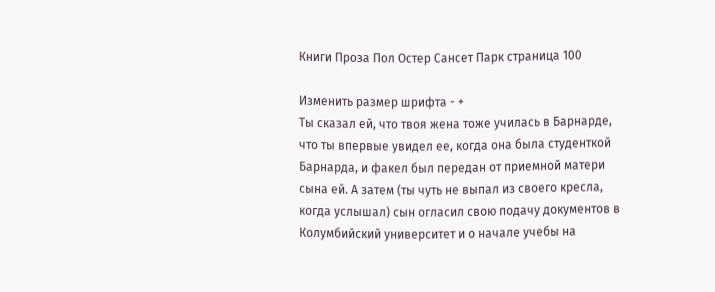Книги Проза Пол Остер Сансет Парк страница 100

Изменить размер шрифта - +
Ты сказал ей, что твоя жена тоже училась в Барнарде, что ты впервые увидел ее, когда она была студенткой Барнарда, и факел был передан от приемной матери сына ей. А затем (ты чуть не выпал из своего кресла, когда услышал) сын огласил свою подачу документов в Колумбийский университет и о начале учебы на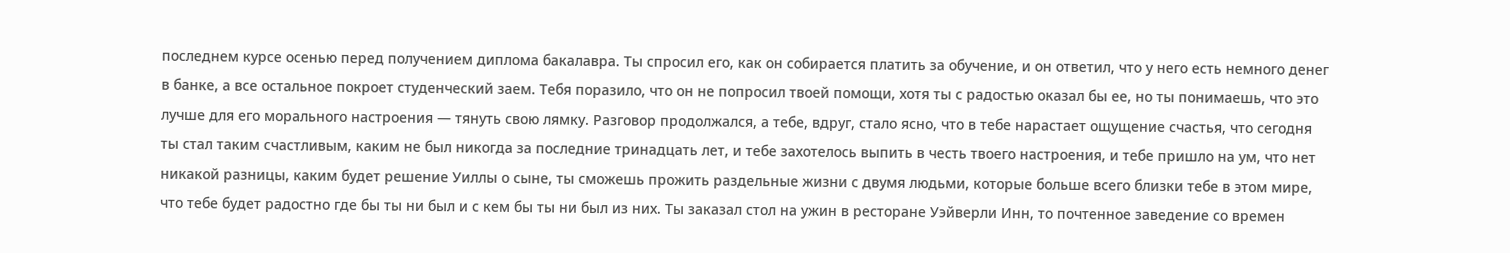последнем курсе осенью перед получением диплома бакалавра. Ты спросил его, как он собирается платить за обучение, и он ответил, что у него есть немного денег в банке, а все остальное покроет студенческий заем. Тебя поразило, что он не попросил твоей помощи, хотя ты с радостью оказал бы ее, но ты понимаешь, что это лучше для его морального настроения — тянуть свою лямку. Разговор продолжался, а тебе, вдруг, стало ясно, что в тебе нарастает ощущение счастья, что сегодня ты стал таким счастливым, каким не был никогда за последние тринадцать лет, и тебе захотелось выпить в честь твоего настроения, и тебе пришло на ум, что нет никакой разницы, каким будет решение Уиллы о сыне, ты сможешь прожить раздельные жизни с двумя людьми, которые больше всего близки тебе в этом мире, что тебе будет радостно где бы ты ни был и с кем бы ты ни был из них. Ты заказал стол на ужин в ресторане Уэйверли Инн, то почтенное заведение со времен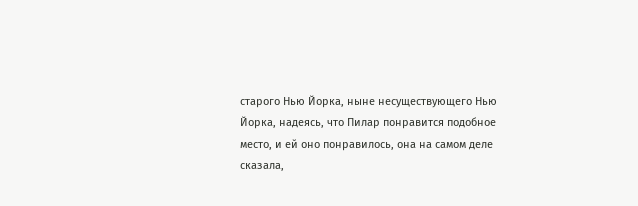старого Нью Йорка, ныне несуществующего Нью Йорка, надеясь, что Пилар понравится подобное место, и ей оно понравилось, она на самом деле сказала,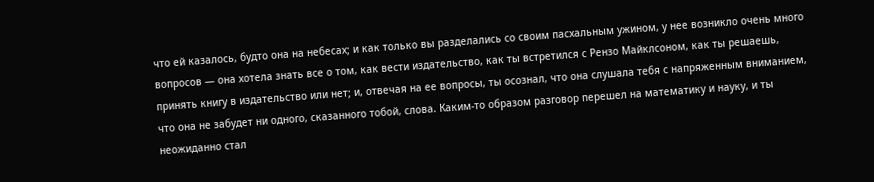что ей казалось, будто она на небесах; и как только вы разделались со своим пасхальным ужином, у нее возникло очень много вопросов — она хотела знать все о том, как вести издательство, как ты встретился с Рензо Майклсоном, как ты решаешь, принять книгу в издательство или нет; и, отвечая на ее вопросы, ты осознал, что она слушала тебя с напряженным вниманием, что она не забудет ни одного, сказанного тобой, слова. Каким-то образом разговор перешел на математику и науку, и ты неожиданно стал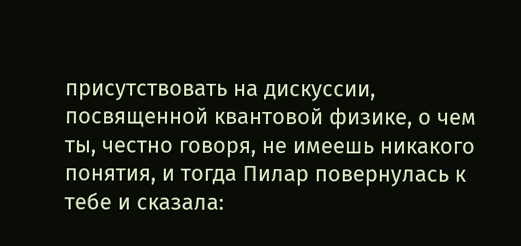присутствовать на дискуссии, посвященной квантовой физике, о чем ты, честно говоря, не имеешь никакого понятия, и тогда Пилар повернулась к тебе и сказала: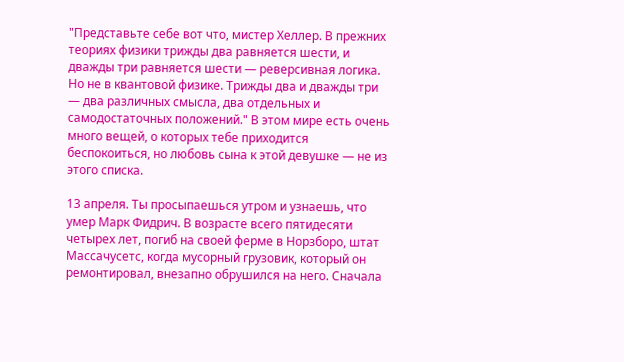"Представьте себе вот что, мистер Хеллер. В прежних теориях физики трижды два равняется шести, и дважды три равняется шести — реверсивная логика. Но не в квантовой физике. Трижды два и дважды три — два различных смысла, два отдельных и самодостаточных положений." В этом мире есть очень много вещей, о которых тебе приходится беспокоиться, но любовь сына к этой девушке — не из этого списка.

13 апреля. Ты просыпаешься утром и узнаешь, что умер Марк Фидрич. В возрасте всего пятидесяти четырех лет, погиб на своей ферме в Норзборо, штат Массачусетс, когда мусорный грузовик, который он ремонтировал, внезапно обрушился на него. Сначала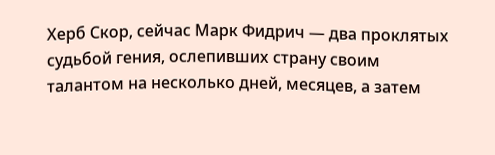Херб Скор, сейчас Марк Фидрич — два проклятых судьбой гения, ослепивших страну своим талантом на несколько дней, месяцев, а затем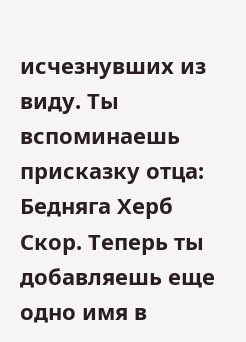исчезнувших из виду. Ты вспоминаешь присказку отца: Бедняга Херб Скор. Теперь ты добавляешь еще одно имя в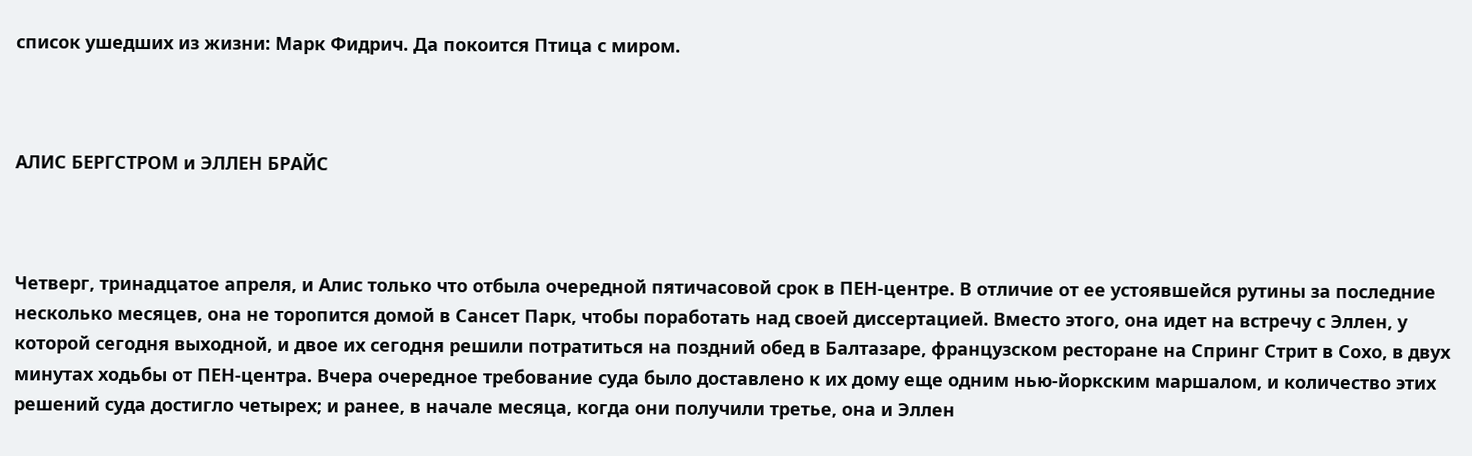список ушедших из жизни: Марк Фидрич. Да покоится Птица с миром.



АЛИС БЕРГСТРОМ и ЭЛЛЕН БРАЙС



Четверг, тринадцатое апреля, и Алис только что отбыла очередной пятичасовой срок в ПЕН-центре. В отличие от ее устоявшейся рутины за последние несколько месяцев, она не торопится домой в Сансет Парк, чтобы поработать над своей диссертацией. Вместо этого, она идет на встречу с Эллен, у которой сегодня выходной, и двое их сегодня решили потратиться на поздний обед в Балтазаре, французском ресторане на Спринг Стрит в Сохо, в двух минутах ходьбы от ПЕН-центра. Вчера очередное требование суда было доставлено к их дому еще одним нью-йоркским маршалом, и количество этих решений суда достигло четырех; и ранее, в начале месяца, когда они получили третье, она и Эллен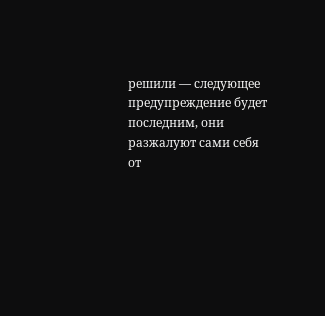решили — следующее предупреждение будет последним, они разжалуют сами себя от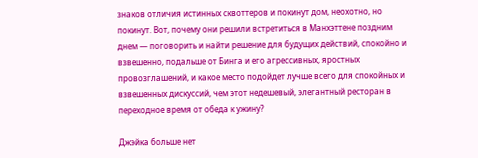знаков отличия истинных сквоттеров и покинут дом, неохотно, но покинут. Вот, почему они решили встретиться в Манхэттене поздним днем — поговорить и найти решение для будущих действий, спокойно и взвешенно, подальше от Бинга и его агрессивных, яростных провозглашений, и какое место подойдет лучше всего для спокойных и взвешенных дискуссий, чем этот недешевый, элегантный ресторан в переходное время от обеда к ужину?

Джэйка больше нет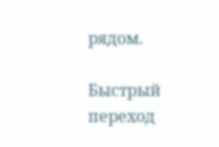рядом.

Быстрый переход